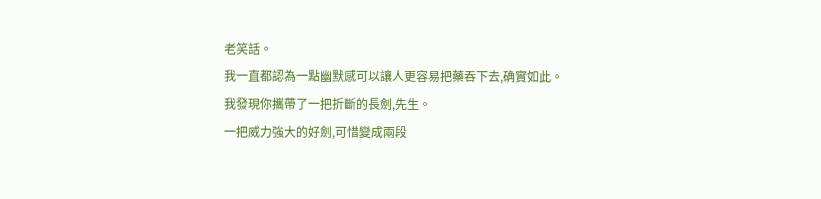老笑話。
我一直都認為一點幽默感可以讓人更容易把藥吞下去,确實如此。
我發現你攜帶了一把折斷的長劍,先生。
一把威力強大的好劍,可惜變成兩段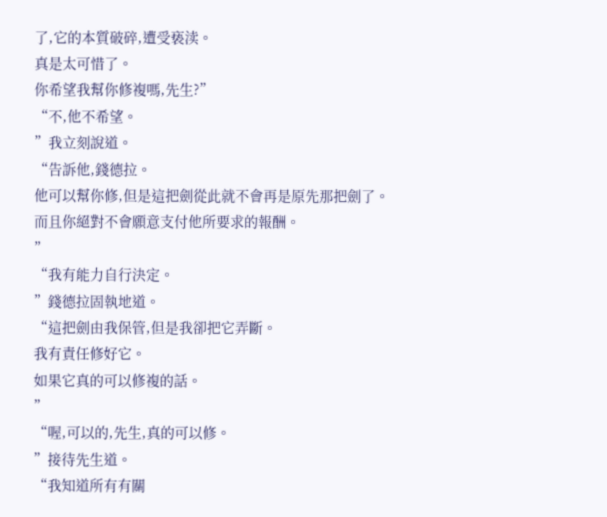了,它的本質破碎,遭受亵渎。
真是太可惜了。
你希望我幫你修複嗎,先生?”
“不,他不希望。
”我立刻說道。
“告訴他,錢德拉。
他可以幫你修,但是這把劍從此就不會再是原先那把劍了。
而且你絕對不會願意支付他所要求的報酬。
”
“我有能力自行決定。
”錢德拉固執地道。
“這把劍由我保管,但是我卻把它弄斷。
我有責任修好它。
如果它真的可以修複的話。
”
“喔,可以的,先生,真的可以修。
”接待先生道。
“我知道所有有關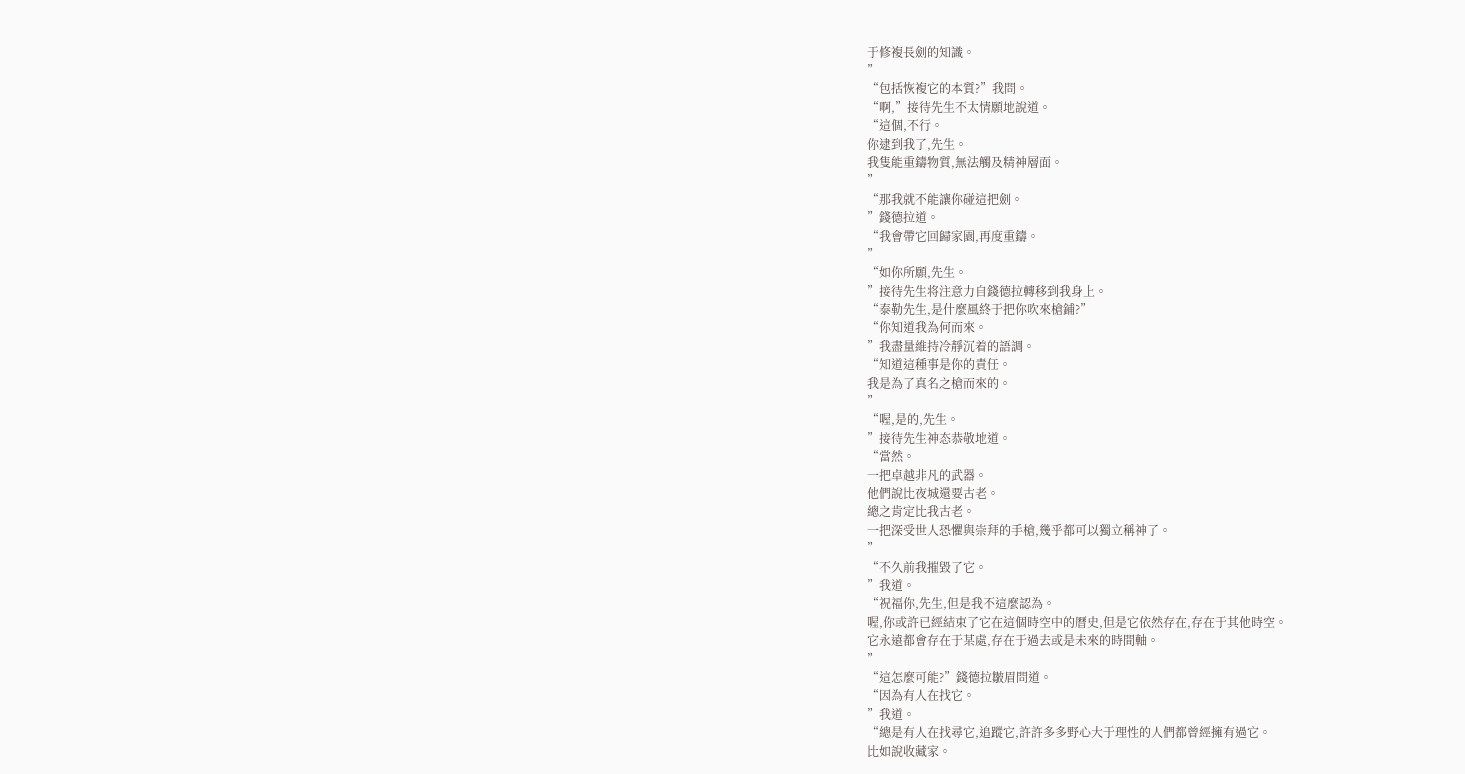于修複長劍的知識。
”
“包括恢複它的本質?”我問。
“啊,”接待先生不太情願地說道。
“這個,不行。
你逮到我了,先生。
我隻能重鑄物質,無法觸及精神層面。
”
“那我就不能讓你碰這把劍。
”錢德拉道。
“我會帶它回歸家園,再度重鑄。
”
“如你所願,先生。
”接待先生将注意力自錢德拉轉移到我身上。
“泰勒先生,是什麼風終于把你吹來槍鋪?”
“你知道我為何而來。
”我盡量維持冷靜沉着的語調。
“知道這種事是你的責任。
我是為了真名之槍而來的。
”
“喔,是的,先生。
”接待先生神态恭敬地道。
“當然。
一把卓越非凡的武器。
他們說比夜城還要古老。
總之肯定比我古老。
一把深受世人恐懼與崇拜的手槍,幾乎都可以獨立稱神了。
”
“不久前我摧毀了它。
”我道。
“祝福你,先生,但是我不這麼認為。
喔,你或許已經結束了它在這個時空中的曆史,但是它依然存在,存在于其他時空。
它永遠都會存在于某處,存在于過去或是未來的時間軸。
”
“這怎麼可能?”錢德拉皺眉問道。
“因為有人在找它。
”我道。
“總是有人在找尋它,追蹤它,許許多多野心大于理性的人們都曾經擁有過它。
比如說收藏家。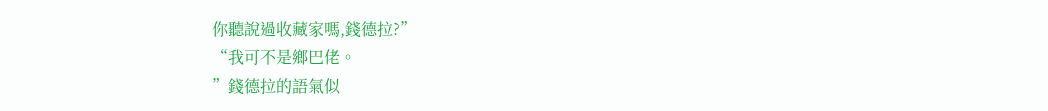你聽說過收藏家嗎,錢德拉?”
“我可不是鄉巴佬。
”錢德拉的語氣似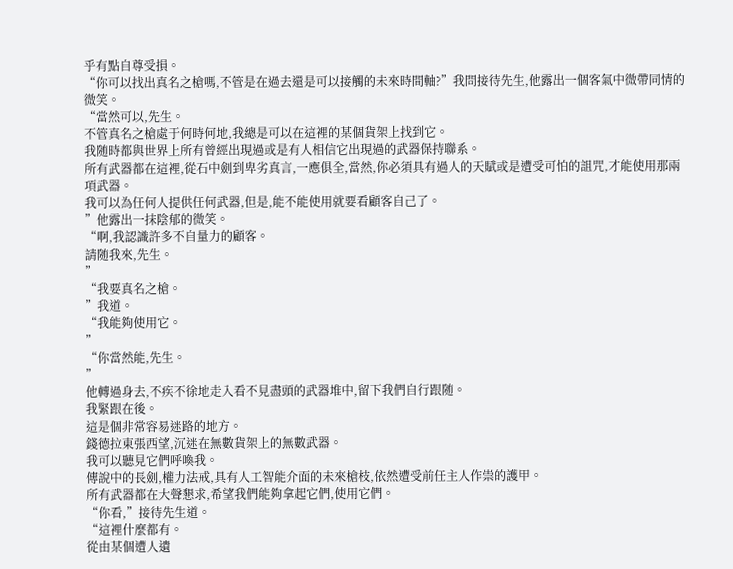乎有點自尊受損。
“你可以找出真名之槍嗎,不管是在過去還是可以接觸的未來時間軸?”我問接待先生,他露出一個客氣中微帶同情的微笑。
“當然可以,先生。
不管真名之槍處于何時何地,我總是可以在這裡的某個貨架上找到它。
我随時都與世界上所有曾經出現過或是有人相信它出現過的武器保持聯系。
所有武器都在這裡,從石中劍到卑劣真言,一應俱全,當然,你必須具有過人的天賦或是遭受可怕的詛咒,才能使用那兩項武器。
我可以為任何人提供任何武器,但是,能不能使用就要看顧客自己了。
”他露出一抹陰郁的微笑。
“啊,我認識許多不自量力的顧客。
請随我來,先生。
”
“我要真名之槍。
”我道。
“我能夠使用它。
”
“你當然能,先生。
”
他轉過身去,不疾不徐地走入看不見盡頭的武器堆中,留下我們自行跟随。
我緊跟在後。
這是個非常容易迷路的地方。
錢德拉東張西望,沉迷在無數貨架上的無數武器。
我可以聽見它們呼喚我。
傳說中的長劍,權力法戒,具有人工智能介面的未來槍枝,依然遭受前任主人作祟的護甲。
所有武器都在大聲懇求,希望我們能夠拿起它們,使用它們。
“你看,”接待先生道。
“這裡什麼都有。
從由某個遭人遺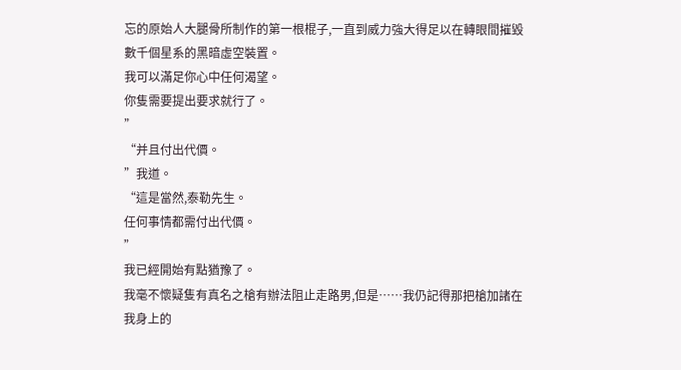忘的原始人大腿骨所制作的第一根棍子,一直到威力強大得足以在轉眼間摧毀數千個星系的黑暗虛空裝置。
我可以滿足你心中任何渴望。
你隻需要提出要求就行了。
”
“并且付出代價。
”我道。
“這是當然,泰勒先生。
任何事情都需付出代價。
”
我已經開始有點猶豫了。
我毫不懷疑隻有真名之槍有辦法阻止走路男,但是……我仍記得那把槍加諸在我身上的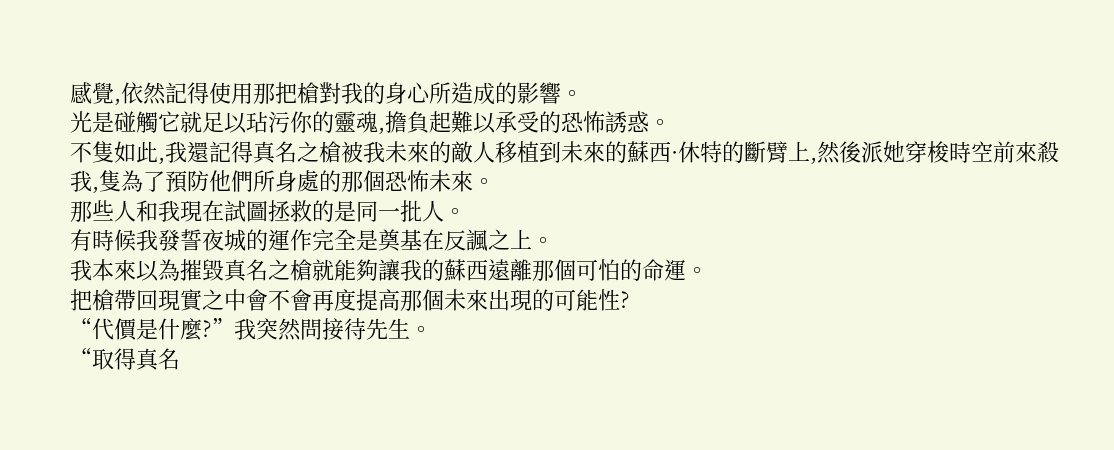感覺,依然記得使用那把槍對我的身心所造成的影響。
光是碰觸它就足以玷污你的靈魂,擔負起難以承受的恐怖誘惑。
不隻如此,我還記得真名之槍被我未來的敵人移植到未來的蘇西·休特的斷臂上,然後派她穿梭時空前來殺我,隻為了預防他們所身處的那個恐怖未來。
那些人和我現在試圖拯救的是同一批人。
有時候我發誓夜城的運作完全是奠基在反諷之上。
我本來以為摧毀真名之槍就能夠讓我的蘇西遠離那個可怕的命運。
把槍帶回現實之中會不會再度提高那個未來出現的可能性?
“代價是什麼?”我突然問接待先生。
“取得真名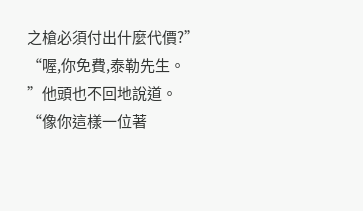之槍必須付出什麼代價?”
“喔,你免費,泰勒先生。
”他頭也不回地說道。
“像你這樣一位著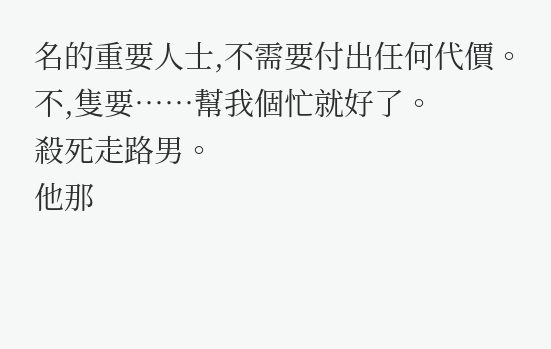名的重要人士,不需要付出任何代價。
不,隻要……幫我個忙就好了。
殺死走路男。
他那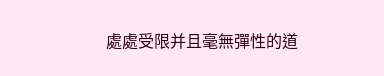處處受限并且毫無彈性的道